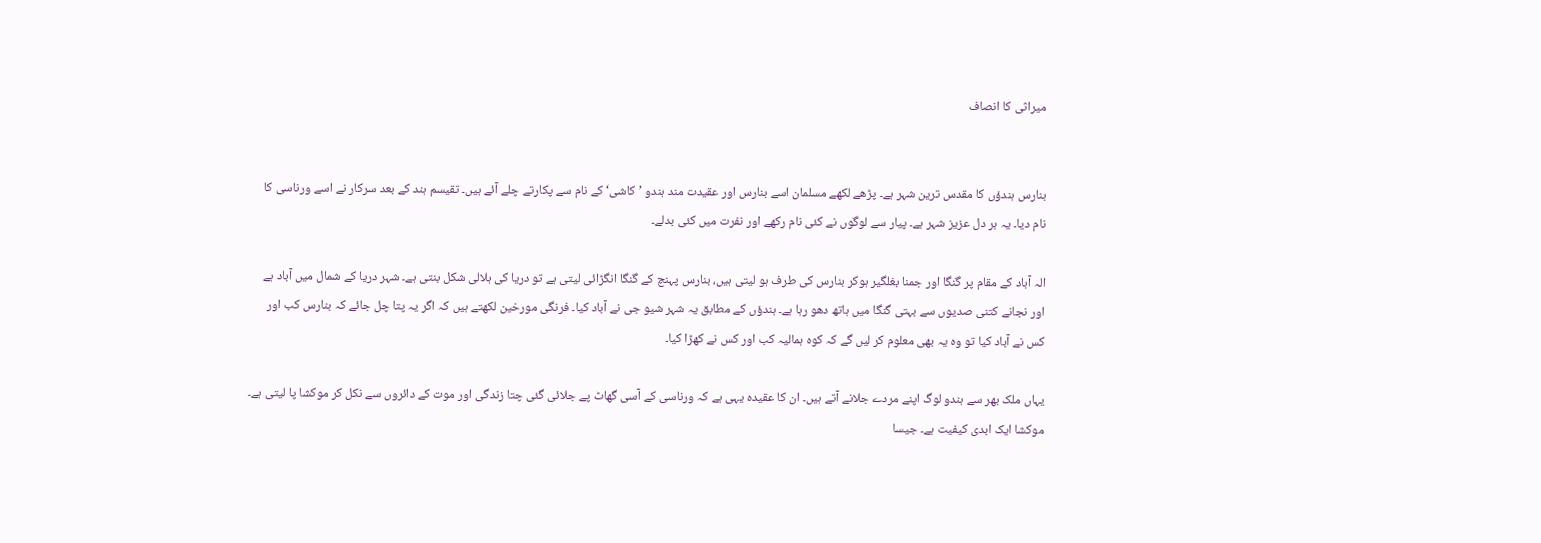میراثی کا انصاف


بنارس ہندؤں کا مقدس ترین شہر ہے۔ پڑھے لکھے مسلمان اسے بنارس اور عقیدت مند ہندو ’کاشی‘ کے نام سے پکارتے چلے آئے ہیں۔ تقیسم ہند کے بعد سرکار نے اسے ورناسی کا نام دیا۔ یہ ہر دل عزیز شہر ہے۔ پیار سے لوگوں نے کئی نام رکھے اور نفرت میں کئی بدلے۔

الہ آباد کے مقام پر گنگا اور جمنا بغلگیر ہوکر بنارس کی طرف ہو لیتی ہیں، بنارس پہنچ کے گنگا انگڑائی لیتی ہے تو دریا کی ہلالی شکل بنتی ہے۔ شہر دریا کے شمال میں آباد ہے اور نجانے کتنی صدیوں سے بہتی گنگا میں ہاتھ دھو رہا ہے۔ ہندؤں کے مطابق یہ شہر شیو جی نے آباد کیا۔ فرنگی مورخین لکھتے ہیں کہ اگر یہ پتا چل جائے کہ بنارس کب اور کس نے آباد کیا تو وہ یہ بھی معلوم کر لیں گے کہ کوہ ہمالیہ کب اور کس نے کھڑا کیا۔

یہاں ملک بھر سے ہندو لوگ اپنے مردے جلانے آتے ہیں۔ ان کا عقیدہ یہی ہے کہ ورناسی کے آسی گھاٹ پے جلائی گئی چتا زندگی اور موت کے دائروں سے نکل کر موکشا پا لیتی ہے۔ موکشا ایک ابدی کیفیت ہے۔ جیسا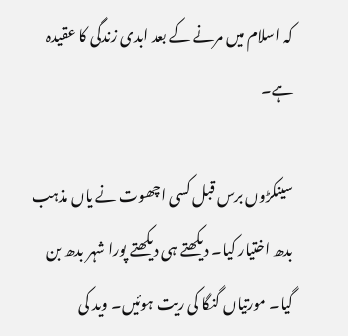کہ اسلام میں مرنے کے بعد ابدی زندگی کا عقیدہ ہے۔

سینکڑوں برس قبل کسی اچھوت نے یاں مذہب بدھ اختیار کیا۔ دیکھتے ہی دیکھتے پورا شہر بدھ بن گیا۔ مورتیاں گنگا کی ریت ہوئیں۔ وید کی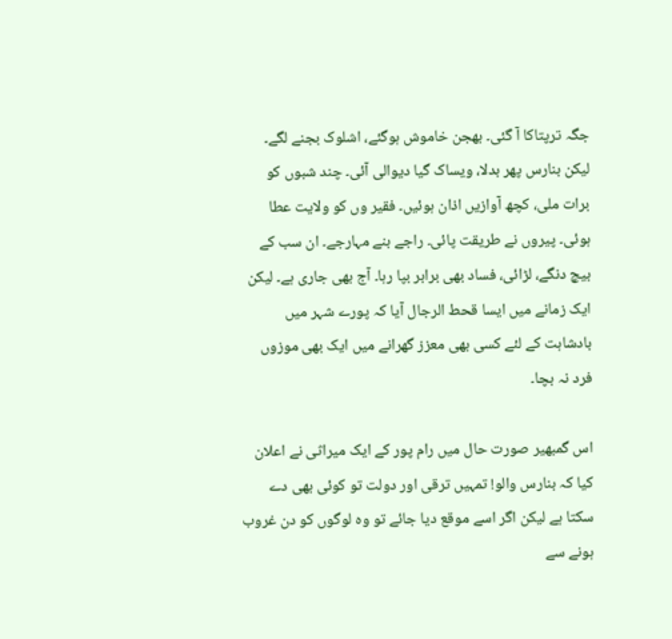جگہ ترپتاکا آ گئی۔ بھجن خاموش ہوگئے، اشلوک بجنے لگے۔ لیکن بنارس پھر بدلا، ویساک گیا دیوالی آئی۔ چند شبوں کو برات ملی، کچھ آوازیں اذان ہوئیں۔ فقیر وں کو ولایت عطا ہوئی۔ پیروں نے طریقت پائی۔ راجے بنے مہارجے۔ ان سب کے بیچ دنگے، لڑائی، فساد بھی برابر بپا رہا۔ آج بھی جاری ہے۔ لیکن ایک زمانے میں ایسا قحط الرجال آیا کہ پورے شہر میں بادشاہت کے لئے کسی بھی معزز گھرانے میں ایک بھی موزوں فرد نہ بچا۔

اس گمبھیر صورت حال میں رام پور کے ایک میراثی نے اعلان کیا کہ بنارس والو! تمہیں ترقی اور دولت تو کوئی بھی دے سکتا ہے لیکن اگر اسے موقع دیا جائے تو وہ لوگوں کو دن غروب ہونے سے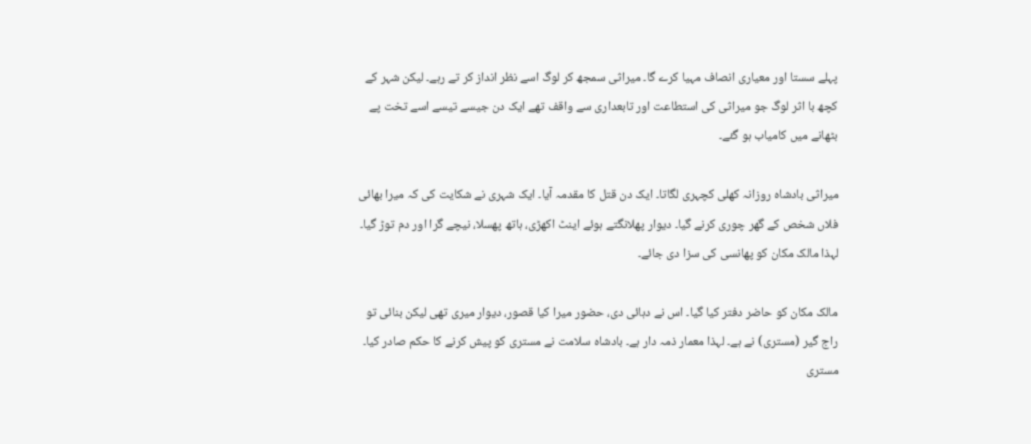پہلے سستا اور معیاری انصاف مہیا کرے گا۔ میراثی سمجھ کر لوگ اسے نظر انداز کر تے رہے۔ لیکن شہر کے کچھ با اثر لوگ جو میراثی کی استطاعت اور تابعداری سے واقف تھے ایک دن جیسے تیسے اسے تخت پے بٹھانے میں کامیاب ہو گئے۔

میراثی بادشاہ روزانہ کھلی کچہری لگاتا۔ ایک دن قتل کا مقدمہ آیا۔ ایک شہری نے شکایت کی کہ میرا بھائی فلاں شخص کے گھر چوری کرنے گیا۔ دیوار پھلانگتے ہوئے اینٹ اکھڑی، ہاتھ پھسلا، نیچے گرا اور دم توڑ گیا۔ لہذا مالک مکان کو پھانسی کی سزا دی جائے۔

مالک مکان کو حاضر دفتر کیا گیا۔ اس نے دہائی دی، حضور میرا کیا قصور، دیوار میری تھی لیکن بنائی تو راج گیر (مستری) نے ہے۔ لہذا معمار ذمہ دار ہے۔ بادشاہ سلامت نے مستری کو پیش کرنے کا حکم صادر کیا۔ مستری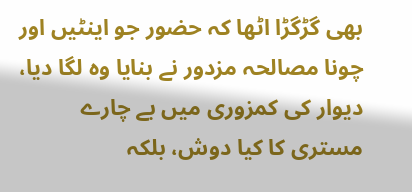بھی گڑگڑا اٹھا کہ حضور جو اینٹیں اور چونا مصالحہ مزدور نے بنایا وہ لگا دیا، دیوار کی کمزوری میں بے چارے مستری کا کیا دوش، بلکہ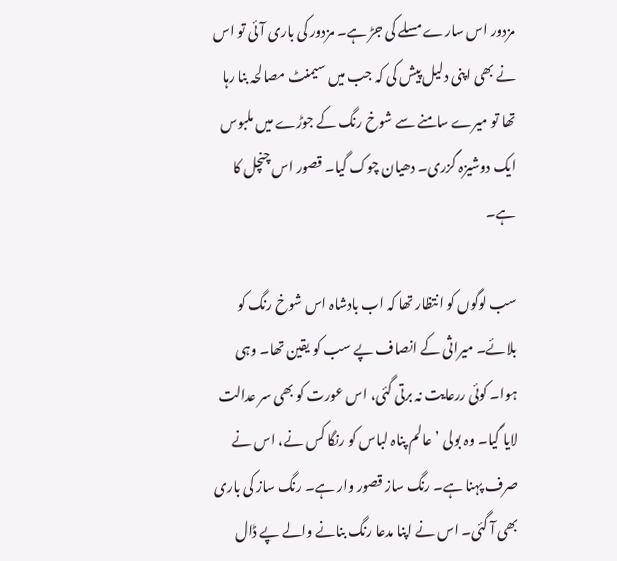مزدور اس سارے مسلے کی جڑ ہے۔ مزدور کی باری آئی تو اس نے بھی اپنی دلیل پیش کی کہ جب میں سیمنٹ مصالحہ بنا رہا تھا تو میرے سامنے سے شوخ رنگ کے جوڑے میں ملبوس ایک دوشیزہ گزری۔ دھیان چوک گیا۔ قصور اس چنچل کا ہے۔

سب لوگوں کو انتظار تھا کہ اب بادشاہ اس شوخ رنگ کو بلائے۔ میراثی کے انصاف پے سب کو یقین تھا۔ وہی ہوا۔ کوئی ررعایت نہ برتی گئی، اس عورت کو بھی سر عدالت لایا گیا۔ وہ بولی ’عالم پناہ لباس کو رنگا کس نے، اس نے صرف پہنا ہے۔ رنگ ساز قصور وار ہے۔ رنگ ساز کی باری بھی آ گئی۔ اس نے اپنا مدعا رنگ بنانے والے پے ڈال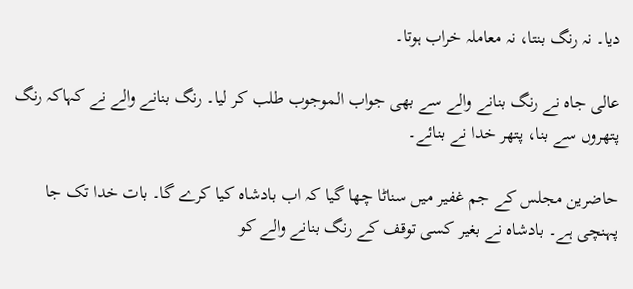دیا۔ نہ رنگ بنتا، نہ معاملہ خراب ہوتا۔

عالی جاہ نے رنگ بنانے والے سے بھی جواب الموجوب طلب کر لیا۔ رنگ بنانے والے نے کہاکہ رنگ پتھروں سے بنا، پتھر خدا نے بنائے۔

حاضرین مجلس کے جم غفیر میں سناٹا چھا گیا کہ اب بادشاہ کیا کرے گا۔ بات خدا تک جا پہنچی ہے۔ بادشاہ نے بغیر کسی توقف کے رنگ بنانے والے کو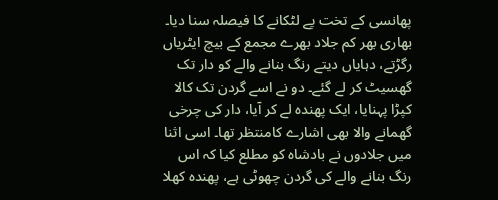پھانسی کے تخت پے لٹکانے کا فیصلہ سنا دیا۔ بھاری بھر کم جلاد بھرے مجمع کے بیچ ایٹریاں رگڑتے، دہایاں دیتے رنگ بنانے والے کو دار تک گھسیٹ کر لے گئے۔ دو نے اسے گردن تک کالا کپڑا پہنایا، ایک پھندہ لے کر آیا، دار کی چرخی گھمانے والا بھی اشارے کامنتظر تھا۔ اسی اثنا میں جلادوں نے بادشاہ کو مطلع کیا کہ اس رنگ بنانے والے کی گردن چھوٹی ہے، پھندہ کھلا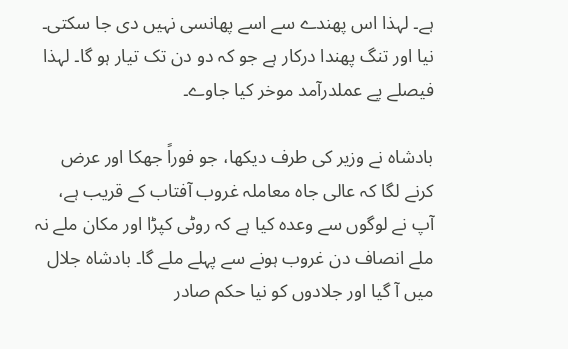ہے۔ لہذا اس پھندے سے اسے پھانسی نہیں دی جا سکتی۔ نیا اور تنگ پھندا درکار ہے جو کہ دو دن تک تیار ہو گا۔ لہذا فیصلے پے عملدرآمد موخر کیا جاوے۔

بادشاہ نے وزیر کی طرف دیکھا، جو فوراً جھکا اور عرض کرنے لگا کہ عالی جاہ معاملہ غروب آفتاب کے قریب ہے، آپ نے لوگوں سے وعدہ کیا ہے کہ روٹی کپڑا اور مکان ملے نہ ملے انصاف دن غروب ہونے سے پہلے ملے گا۔ بادشاہ جلال میں آ گیا اور جلادوں کو نیا حکم صادر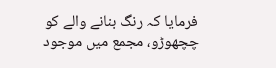فرمایا کہ رنگ بنانے والے کو چچھوڑو، مجمع میں موجود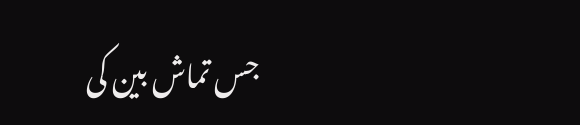جس تماش بین کی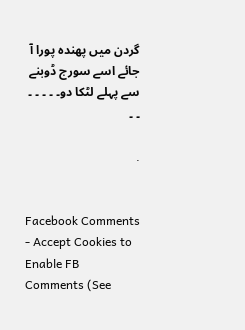گردن میں پھندہ پورا آ جائے اسے سورج ڈوبنے سے پہلے لٹکا دو۔ ۔ ۔ ۔ ۔ ۔ ۔

.


Facebook Comments - Accept Cookies to Enable FB Comments (See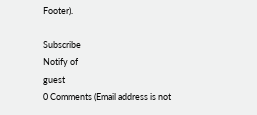Footer).

Subscribe
Notify of
guest
0 Comments (Email address is not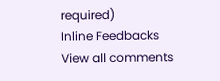required)
Inline Feedbacks
View all comments